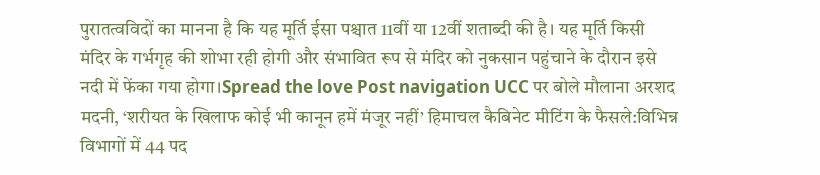पुरातत्वविदों का मानना है कि यह मूर्ति ईसा पश्चात 11वीं या 12वीं शताब्दी की है। यह मूर्ति किसी मंदिर के गर्भगृह की शोभा रही होगी और संभावित रूप से मंदिर को नुकसान पहुंचाने के दौरान इसे नदी में फेंका गया होगा।Spread the love Post navigation UCC पर बोले मौलाना अरशद मदनी, ‘शरीयत के खिलाफ कोई भी कानून हमें मंजूर नहीं’ हिमाचल कैबिनेट मीटिंग के फैसले:विभिन्न विभागों में 44 पद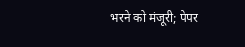भरने को मंजूरी; पेपर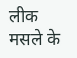लीक मसले के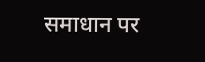समाधान पर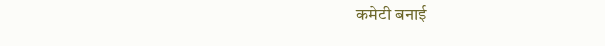कमेटी बनाई